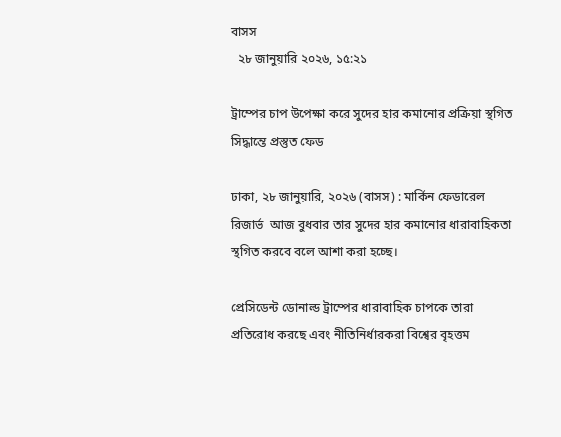বাসস
  ২৮ জানুয়ারি ২০২৬, ১৫:২১

ট্রাম্পের চাপ উপেক্ষা করে সুদের হার কমানোর প্রক্রিয়া স্থগিত সিদ্ধান্তে প্রস্তুত ফেড

ঢাকা, ২৮ জানুয়ারি, ২০২৬ (বাসস) : মার্কিন ফেডারেল রিজার্ভ  আজ বুধবার তার সুদের হার কমানোর ধারাবাহিকতা স্থগিত করবে বলে আশা করা হচ্ছে।

প্রেসিডেন্ট ডোনাল্ড ট্রাম্পের ধারাবাহিক চাপকে তারা প্রতিরোধ করছে এবং নীতিনির্ধারকরা বিশ্বের বৃহত্তম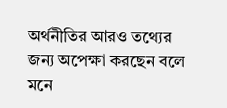অর্থনীতির আরও তথ্যের জন্য অপেক্ষা করছেন বলে মনে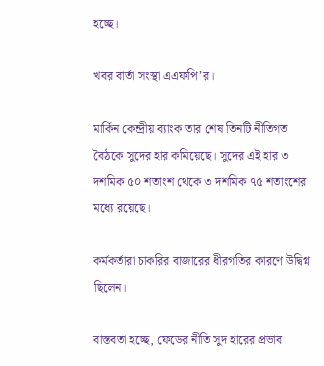হচ্ছে।

খবর বার্তা সংস্থা এএফপি’র।

মার্কিন কেন্দ্রীয় ব্যাংক তার শেষ তিনটি নীতিগত বৈঠকে সুদের হার কমিয়েছে। সুদের এই হার ৩ দশমিক ৫০ শতাংশ থেকে ৩ দশমিক ৭৫ শতাংশের মধ্যে রয়েছে।

কর্মকর্তারা চাকরির বাজারের ধীরগতির কারণে উদ্বিগ্ন ছিলেন।

বাস্তবতা হচ্ছে, ফেডের নীতি সুদ হারের প্রভাব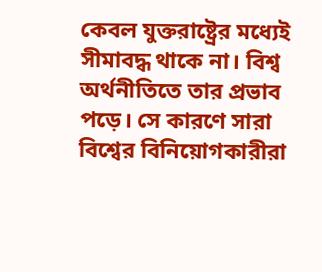কেবল যুক্তরাষ্ট্রের মধ্যেই সীমাবদ্ধ থাকে না। বিশ্ব অর্থনীতিতে তার প্রভাব পড়ে। সে কারণে সারা বিশ্বের বিনিয়োগকারীরা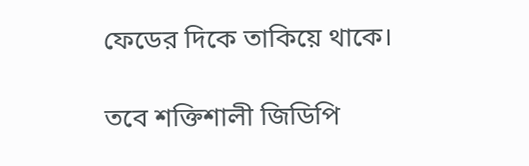ফেডের দিকে তাকিয়ে থাকে।

তবে শক্তিশালী জিডিপি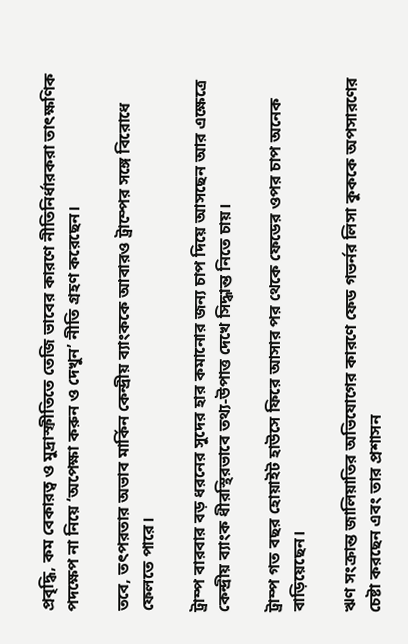প্রবৃদ্ধি, কম বেকারত্ব ও মুদ্রাস্ফীতিতে তেজি ভাবের কারণে নীতিনির্ধারকরা তাৎক্ষণিক পদক্ষেপ না নিয়ে ‘অপেক্ষা করুন ও দেখুন’ নীতি গ্রহণ করেছেন।

তবে, তৎপরতার অভাব মার্কিন কেন্দ্রীয় ব্যাংককে আবারও ট্রাম্পের সঙ্গে বিরোধে ফেলতে পারে।

ট্রাম্প বারবার বড় ধরনের সুদের হার কমানোর জন্য চাপ দিয়ে আসছেন আর এক্ষেত্রে কেন্দ্রীয় ব্যাংক ধীরস্থিরভাবে তথ্য-উপাত্ত দেখে সিদ্ধান্ত নিতে চায়।

ট্রাম্প গত বছর হোয়াইট হাউসে ফিরে আসার পর থেকে ফেডের ওপর চাপ অনেক বাড়িয়েছেন।

ঋণ সংক্রান্ত জালিয়াতির অভিযোগের কারণে ফেড গভর্নর লিসা কুককে অপসারণের চেষ্টা করছেন এবং তার প্রশাসন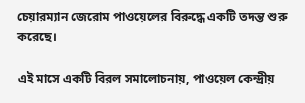চেয়ারম্যান জেরোম পাওয়েলের বিরুদ্ধে একটি তদন্ত শুরু করেছে।

এই মাসে একটি বিরল সমালোচনায়, পাওয়েল কেন্দ্রীয়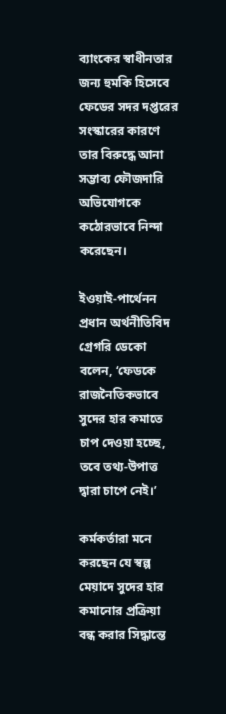ব্যাংকের স্বাধীনতার জন্য হুমকি হিসেবে ফেডের সদর দপ্তরের সংস্কারের কারণে তার বিরুদ্ধে আনা সম্ভাব্য ফৌজদারি অভিযোগকে কঠোরভাবে নিন্দা করেছেন।

ইওয়াই-পার্থেনন প্রধান অর্থনীতিবিদ গ্রেগরি ডেকো বলেন, ‘ফেডকে রাজনৈতিকভাবে সুদের হার কমাতে চাপ দেওয়া হচ্ছে, তবে তথ্য-উপাত্ত দ্বারা চাপে নেই।’

কর্মকর্তারা মনে করছেন যে স্বল্প মেয়াদে সুদের হার কমানোর প্রক্রিয়া বন্ধ করার সিদ্ধান্তে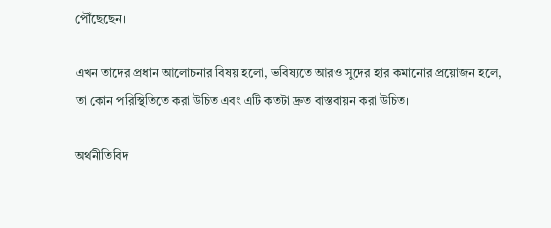পৌঁছেছেন।

এখন তাদের প্রধান আলোচনার বিষয় হলো, ভবিষ্যতে আরও সুদের হার কমানোর প্রয়োজন হলে, তা কোন পরিস্থিতিতে করা উচিত এবং এটি কতটা দ্রুত বাস্তবায়ন করা উচিত।

অর্থনীতিবিদ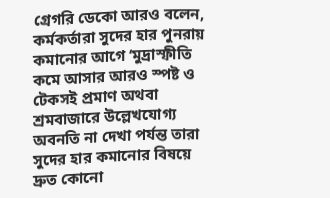গ্রেগরি ডেকো আরও বলেন, কর্মকর্তারা সুদের হার পুনরায় কমানোর আগে ‘মুদ্রাস্ফীতি কমে আসার আরও স্পষ্ট ও টেকসই প্রমাণ অথবা শ্রমবাজারে উল্লেখযোগ্য অবনতি না দেখা পর্যন্ত তারা সুদের হার কমানোর বিষয়ে দ্রুত কোনো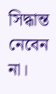সিদ্ধান্ত নেবেন না।